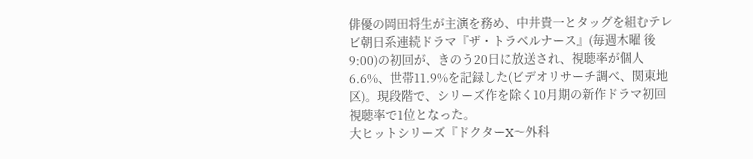俳優の岡田将生が主演を務め、中井貴一とタッグを組むテレビ朝日系連続ドラマ『ザ・トラベルナース』(毎週木曜 後9:00)の初回が、きのう20日に放送され、視聴率が個人6.6%、世帯11.9%を記録した(ビデオリサーチ調べ、関東地区)。現段階で、シリーズ作を除く10月期の新作ドラマ初回視聴率で1位となった。
大ヒットシリーズ『ドクターX〜外科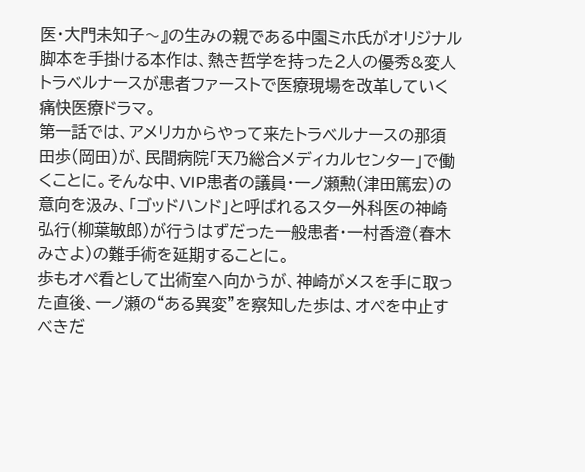医・大門未知子〜』の生みの親である中園ミホ氏がオリジナル脚本を手掛ける本作は、熱き哲学を持った2人の優秀&変人トラベルナースが患者ファーストで医療現場を改革していく痛快医療ドラマ。
第一話では、アメリカからやって来たトラベルナースの那須田歩(岡田)が、民間病院「天乃総合メディカルセンター」で働くことに。そんな中、VIP患者の議員・一ノ瀬勲(津田篤宏)の意向を汲み、「ゴッドハンド」と呼ばれるスター外科医の神崎弘行(柳葉敏郎)が行うはずだった一般患者・一村香澄(春木みさよ)の難手術を延期することに。
歩もオペ看として出術室へ向かうが、神崎がメスを手に取った直後、一ノ瀬の“ある異変”を察知した歩は、オペを中止すべきだ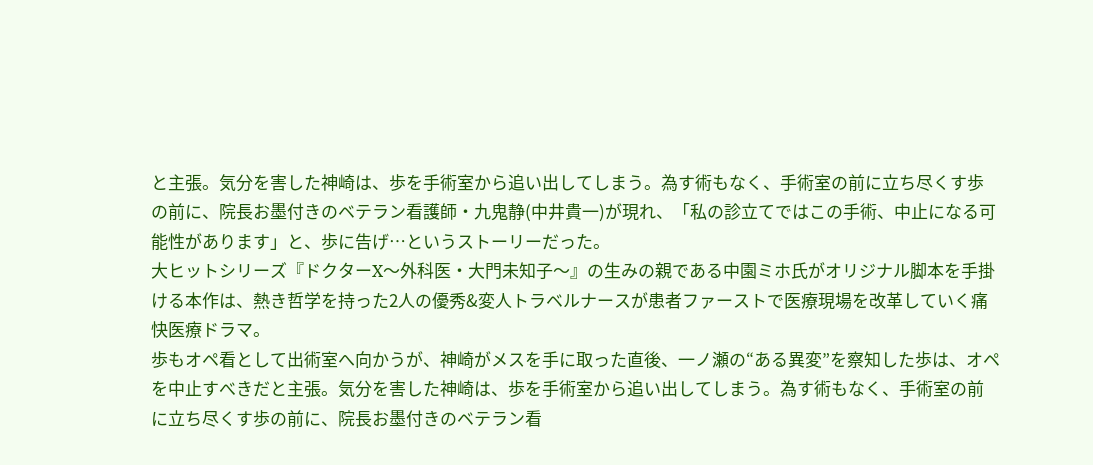と主張。気分を害した神崎は、歩を手術室から追い出してしまう。為す術もなく、手術室の前に立ち尽くす歩の前に、院長お墨付きのベテラン看護師・九鬼静(中井貴一)が現れ、「私の診立てではこの手術、中止になる可能性があります」と、歩に告げ…というストーリーだった。
大ヒットシリーズ『ドクターX〜外科医・大門未知子〜』の生みの親である中園ミホ氏がオリジナル脚本を手掛ける本作は、熱き哲学を持った2人の優秀&変人トラベルナースが患者ファーストで医療現場を改革していく痛快医療ドラマ。
歩もオペ看として出術室へ向かうが、神崎がメスを手に取った直後、一ノ瀬の“ある異変”を察知した歩は、オペを中止すべきだと主張。気分を害した神崎は、歩を手術室から追い出してしまう。為す術もなく、手術室の前に立ち尽くす歩の前に、院長お墨付きのベテラン看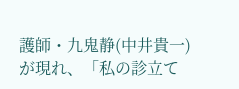護師・九鬼静(中井貴一)が現れ、「私の診立て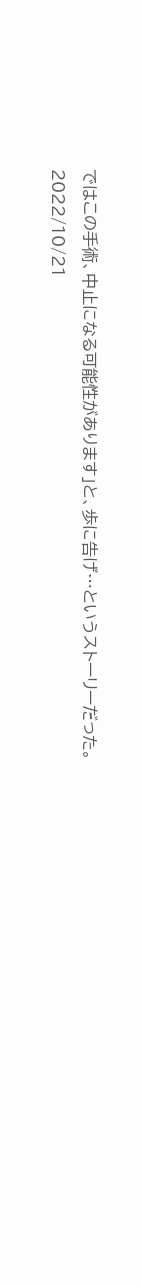ではこの手術、中止になる可能性があります」と、歩に告げ…というストーリーだった。
2022/10/21